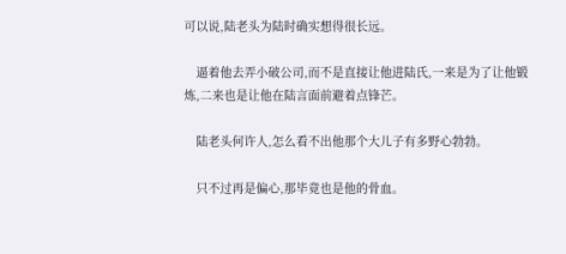可以说,陆老头为陆时确实想得很长远。

    逼着他去弄小破公司,而不是直接让他进陆氏,一来是为了让他锻炼,二来也是让他在陆言面前避着点锋芒。

    陆老头何许人,怎么看不出他那个大儿子有多野心勃勃。

    只不过再是偏心,那毕竟也是他的骨血。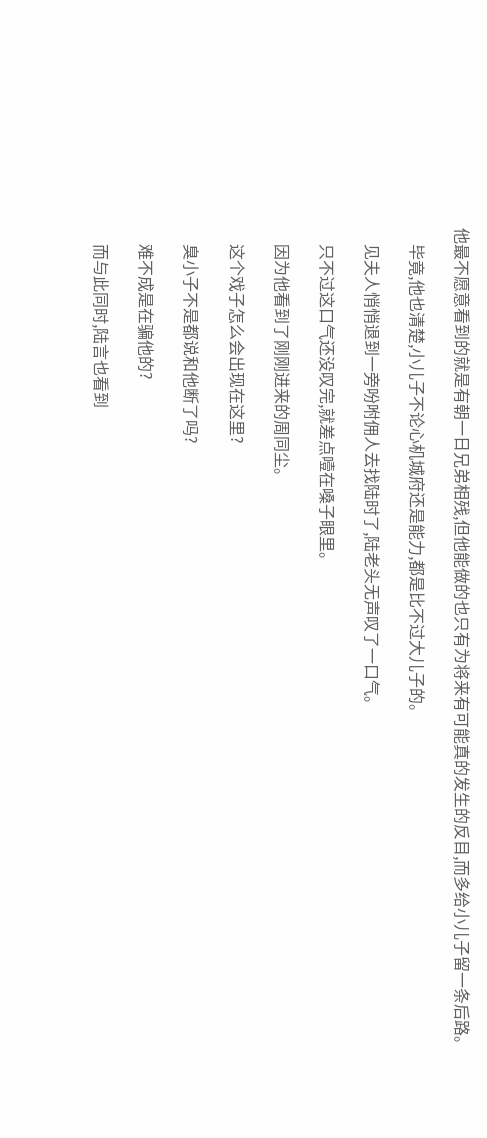他最不愿意看到的就是有朝一日兄弟相残,但他能做的也只有为将来有可能真的发生的反目,而多给小儿子留一条后路。

    毕竟,他也清楚,小儿子不论心机城府还是能力,都是比不过大儿子的。

    见夫人悄悄退到一旁吩咐佣人去找陆时了,陆老头无声叹了一口气。

    只不过这口气还没叹完,就差点噎在嗓子眼里。

    因为他看到了刚刚进来的周同尘。

    这个戏子怎么会出现在这里?

    臭小子不是都说和他断了吗?

    难不成是在骗他的?

    而与此同时,陆言也看到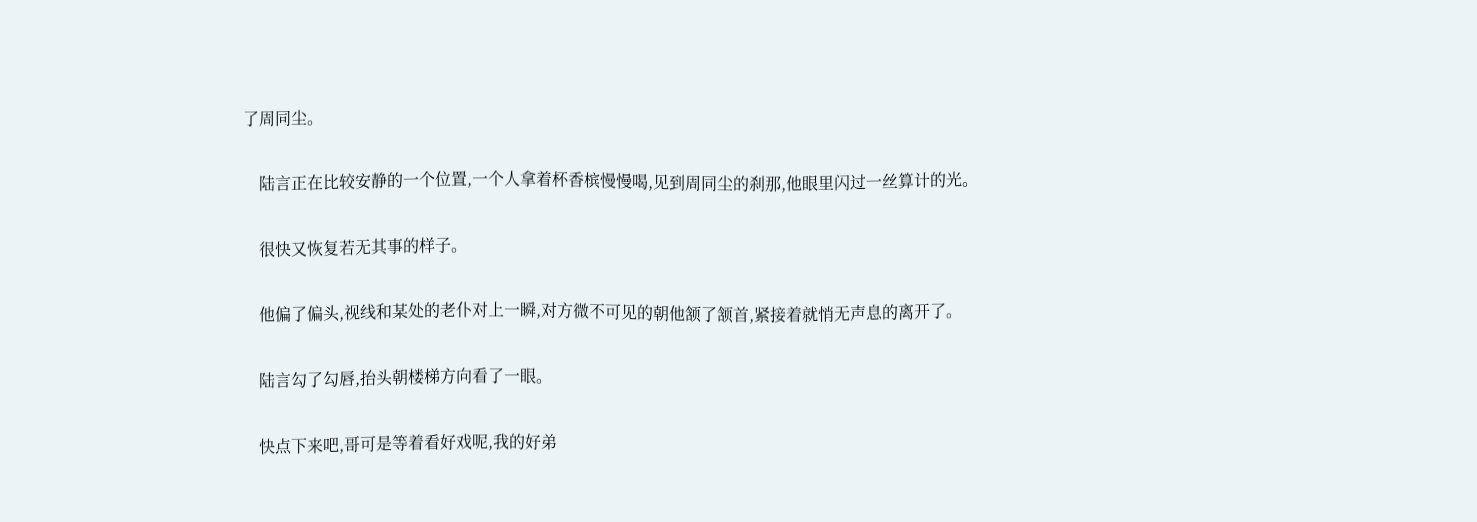了周同尘。

    陆言正在比较安静的一个位置,一个人拿着杯香槟慢慢喝,见到周同尘的刹那,他眼里闪过一丝算计的光。

    很快又恢复若无其事的样子。

    他偏了偏头,视线和某处的老仆对上一瞬,对方微不可见的朝他颔了颔首,紧接着就悄无声息的离开了。

    陆言勾了勾唇,抬头朝楼梯方向看了一眼。

    快点下来吧,哥可是等着看好戏呢,我的好弟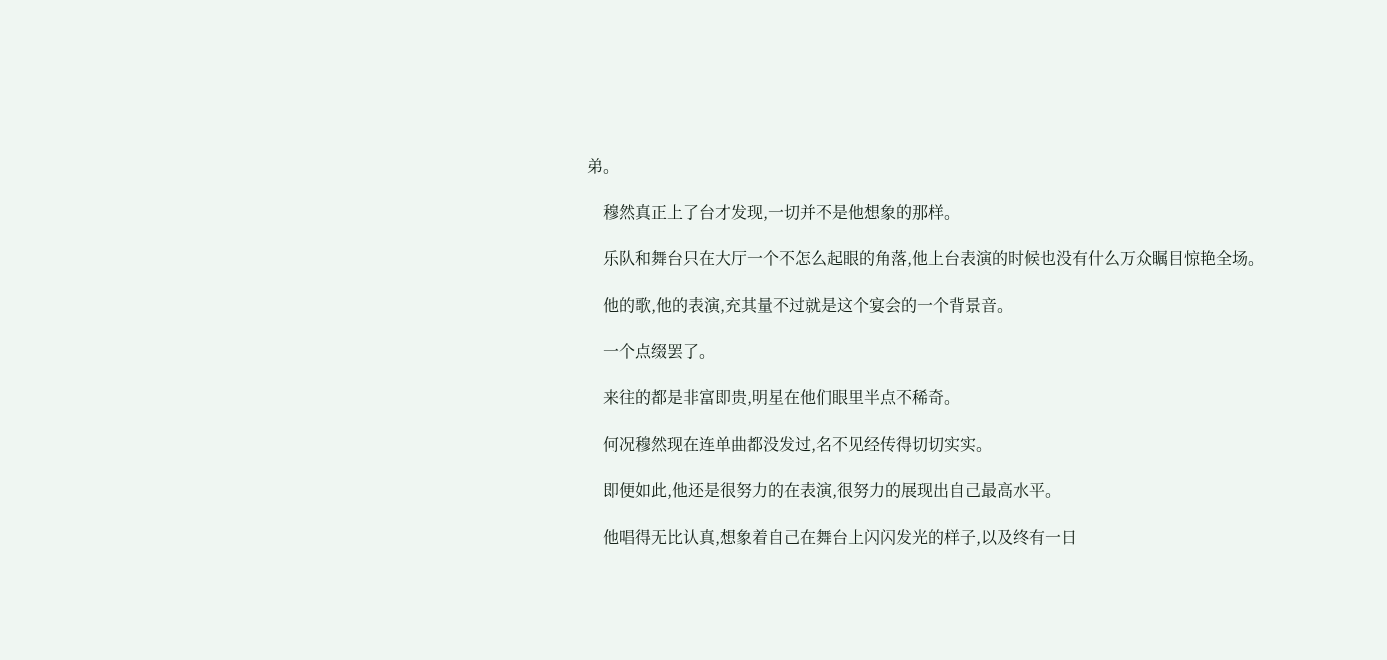弟。

    穆然真正上了台才发现,一切并不是他想象的那样。

    乐队和舞台只在大厅一个不怎么起眼的角落,他上台表演的时候也没有什么万众瞩目惊艳全场。

    他的歌,他的表演,充其量不过就是这个宴会的一个背景音。

    一个点缀罢了。

    来往的都是非富即贵,明星在他们眼里半点不稀奇。

    何况穆然现在连单曲都没发过,名不见经传得切切实实。

    即便如此,他还是很努力的在表演,很努力的展现出自己最高水平。

    他唱得无比认真,想象着自己在舞台上闪闪发光的样子,以及终有一日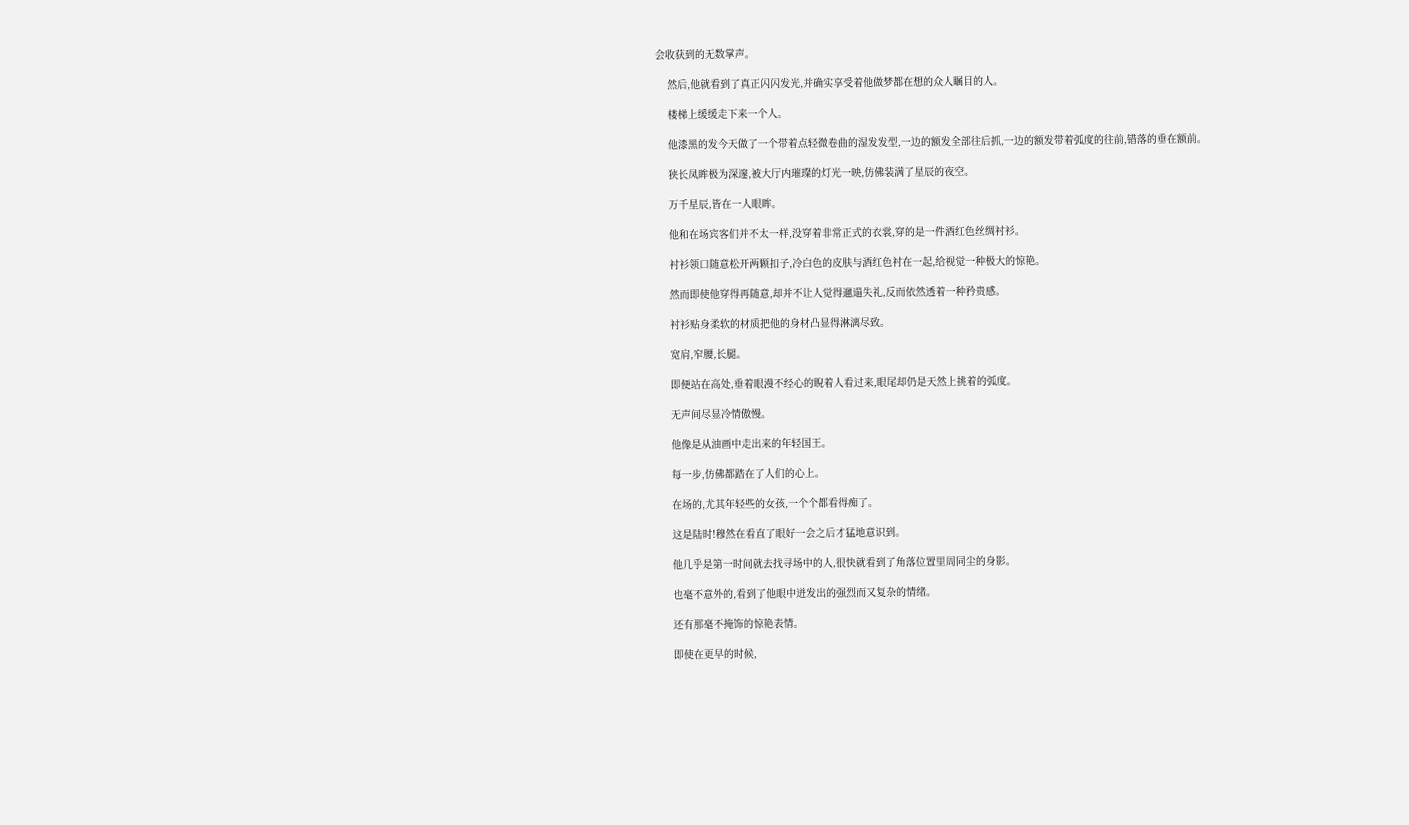会收获到的无数掌声。

    然后,他就看到了真正闪闪发光,并确实享受着他做梦都在想的众人瞩目的人。

    楼梯上缓缓走下来一个人。

    他漆黑的发今天做了一个带着点轻微卷曲的湿发发型,一边的额发全部往后抓,一边的额发带着弧度的往前,错落的垂在额前。

    狭长凤眸极为深邃,被大厅内璀璨的灯光一映,仿佛装满了星辰的夜空。

    万千星辰,皆在一人眼眸。

    他和在场宾客们并不太一样,没穿着非常正式的衣裳,穿的是一件酒红色丝绸衬衫。

    衬衫领口随意松开两颗扣子,冷白色的皮肤与酒红色衬在一起,给视觉一种极大的惊艳。

    然而即使他穿得再随意,却并不让人觉得邋遢失礼,反而依然透着一种矜贵感。

    衬衫贴身柔软的材质把他的身材凸显得淋漓尽致。

    宽肩,窄腰,长腿。

    即便站在高处,垂着眼漫不经心的睨着人看过来,眼尾却仍是天然上挑着的弧度。

    无声间尽显冷情傲慢。

    他像是从油画中走出来的年轻国王。

    每一步,仿佛都踏在了人们的心上。

    在场的,尤其年轻些的女孩,一个个都看得痴了。

    这是陆时!穆然在看直了眼好一会之后才猛地意识到。

    他几乎是第一时间就去找寻场中的人,很快就看到了角落位置里周同尘的身影。

    也毫不意外的,看到了他眼中迸发出的强烈而又复杂的情绪。

    还有那毫不掩饰的惊艳表情。

    即使在更早的时候,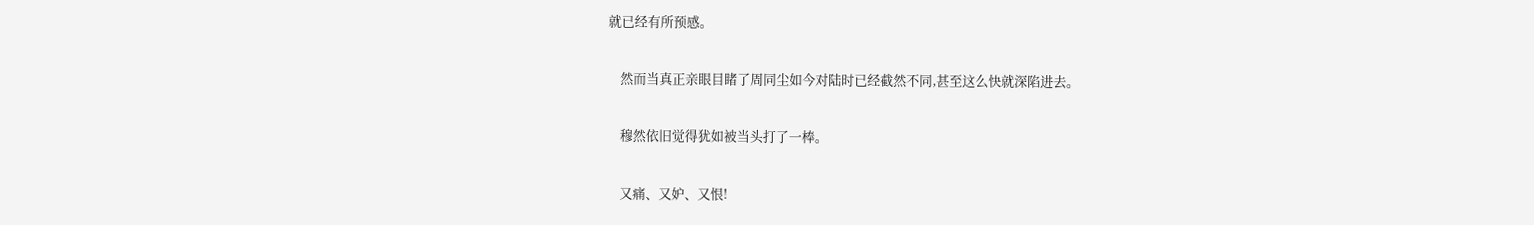就已经有所预感。

    然而当真正亲眼目睹了周同尘如今对陆时已经截然不同,甚至这么快就深陷进去。

    穆然依旧觉得犹如被当头打了一棒。

    又痛、又妒、又恨!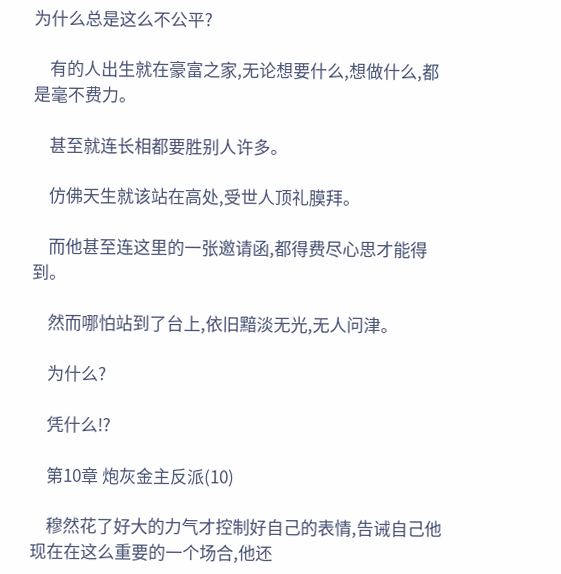为什么总是这么不公平?

    有的人出生就在豪富之家,无论想要什么,想做什么,都是毫不费力。

    甚至就连长相都要胜别人许多。

    仿佛天生就该站在高处,受世人顶礼膜拜。

    而他甚至连这里的一张邀请函,都得费尽心思才能得到。

    然而哪怕站到了台上,依旧黯淡无光,无人问津。

    为什么?

    凭什么!?

    第10章 炮灰金主反派(10)

    穆然花了好大的力气才控制好自己的表情,告诫自己他现在在这么重要的一个场合,他还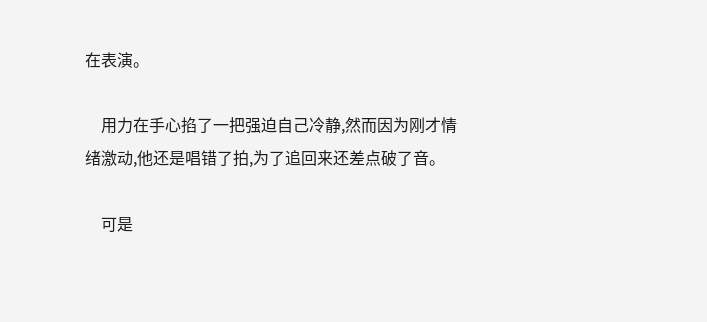在表演。

    用力在手心掐了一把强迫自己冷静,然而因为刚才情绪激动,他还是唱错了拍,为了追回来还差点破了音。

    可是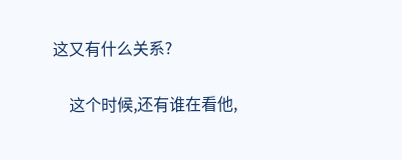这又有什么关系?

    这个时候,还有谁在看他,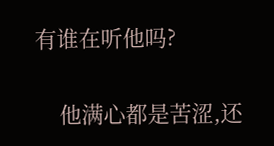有谁在听他吗?

    他满心都是苦涩,还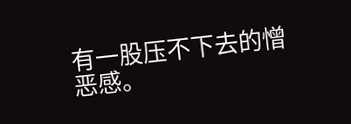有一股压不下去的憎恶感。